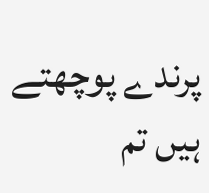پرندے پوچھتے ہیں تم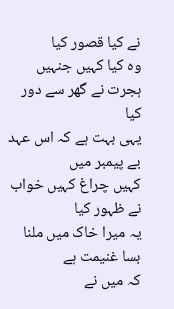نے کیا قصور کیا
وہ کیا کہیں جنہیں ہجرت نے گھر سے دور کیا
یہی بہت ہے کہ اس عہد بے پیمبر میں
کہیں چراغ کہیں خواب نے ظہور کیا
یہ میرا خاک میں ملنا بسا غنیمت ہے
کہ میں نے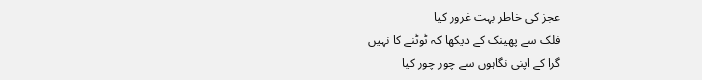عجز کی خاطر بہت غرور کیا
فلک سے پھینک کے دیکھا کہ ٹوٹنے کا نہیں
گرا کے اپنی نگاہوں سے چور چور کیا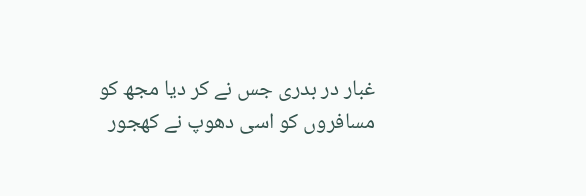غبار در بدری جس نے کر دیا مجھ کو
مسافروں کو اسی دھوپ نے کھجور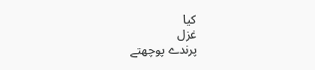کیا
غزل
پرندے پوچھتے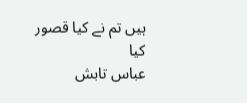ہیں تم نے کیا قصور کیا
عباس تابش